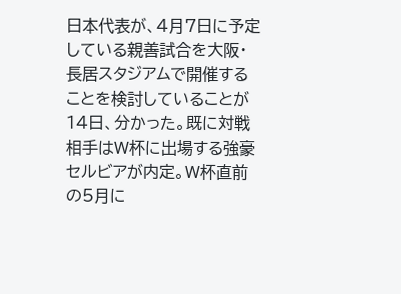日本代表が、4月7日に予定している親善試合を大阪・長居スタジアムで開催することを検討していることが14日、分かった。既に対戦相手はW杯に出場する強豪セルビアが内定。W杯直前の5月に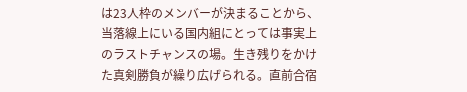は23人枠のメンバーが決まることから、当落線上にいる国内組にとっては事実上のラストチャンスの場。生き残りをかけた真剣勝負が繰り広げられる。直前合宿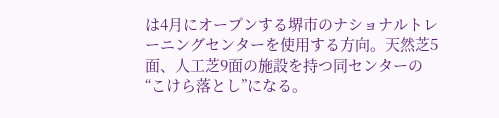は4月にオープンする堺市のナショナルトレーニングセンターを使用する方向。天然芝5面、人工芝9面の施設を持つ同センターの“こけら落とし”になる。